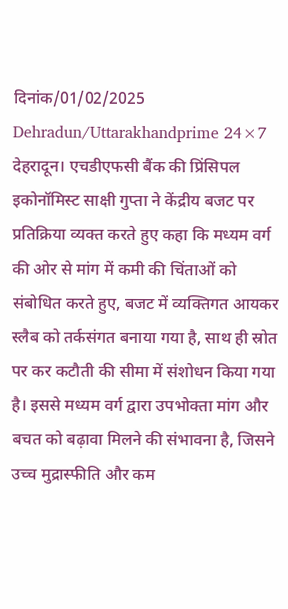दिनांक/01/02/2025
Dehradun/Uttarakhandprime 24×7
देहरादून। एचडीएफसी बैंक की प्रिंसिपल इकोनॉमिस्ट साक्षी गुप्ता ने केंद्रीय बजट पर प्रतिक्रिया व्यक्त करते हुए कहा कि मध्यम वर्ग की ओर से मांग में कमी की चिंताओं को संबोधित करते हुए, बजट में व्यक्तिगत आयकर स्लैब को तर्कसंगत बनाया गया है, साथ ही स्रोत पर कर कटौती की सीमा में संशोधन किया गया है। इससे मध्यम वर्ग द्वारा उपभोक्ता मांग और बचत को बढ़ावा मिलने की संभावना है, जिसने उच्च मुद्रास्फीति और कम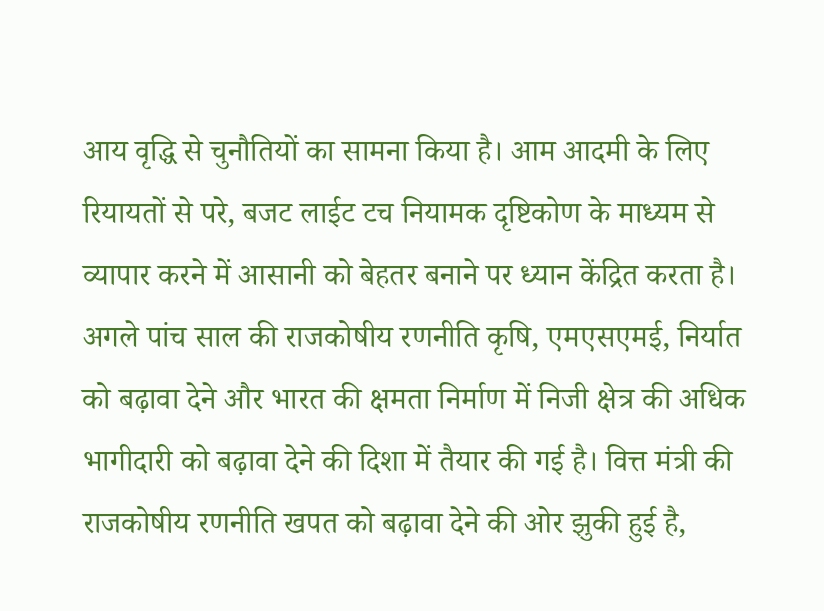आय वृद्धि से चुनौतियों का सामना किया है। आम आदमी के लिए रियायतों से परे, बजट लाईट टच नियामक दृष्टिकोण के माध्यम से व्यापार करने में आसानी को बेहतर बनाने पर ध्यान केंद्रित करता है।
अगले पांच साल की राजकोषीय रणनीति कृषि, एमएसएमई, निर्यात को बढ़ावा देने और भारत की क्षमता निर्माण में निजी क्षेत्र की अधिक भागीदारी को बढ़ावा देने की दिशा में तैयार की गई है। वित्त मंत्री की राजकोषीय रणनीति खपत को बढ़ावा देने की ओर झुकी हुई है,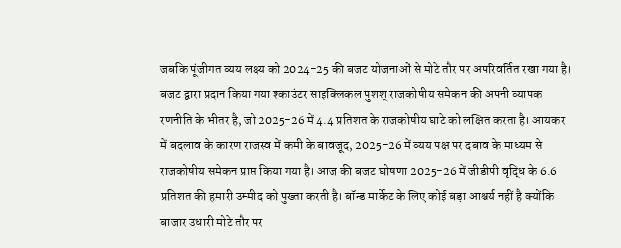जबकि पूंजीगत व्यय लक्ष्य को 2024-25 की बजट योजनाओं से मोटे तौर पर अपरिवर्तित रखा गया है। बजट द्वारा प्रदान किया गया श्काउंटर साइक्लिकल पुशश् राजकोषीय समेकन की अपनी व्यापक रणनीति के भीतर है, जो 2025-26 में 4.4 प्रतिशत के राजकोषीय घाटे को लक्षित करता है। आयकर में बदलाव के कारण राजस्व में कमी के बावजूद, 2025-26 में व्यय पक्ष पर दबाव के माध्यम से राजकोषीय समेकन प्राप्त किया गया है। आज की बजट घोषणा 2025-26 में जीडीपी वृद्धि के 6.6 प्रतिशत की हमारी उम्मीद को पुख्ता करती है। बॉन्ड मार्केट के लिए कोई बड़ा आश्चर्य नहीं है क्योंकि बाजार उधारी मोटे तौर पर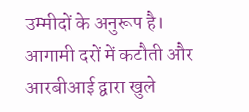उम्मीदों के अनुरूप है। आगामी दरों में कटौती और आरबीआई द्वारा खुले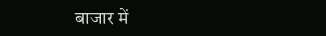बाजार में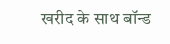खरीद के साथ बॉन्ड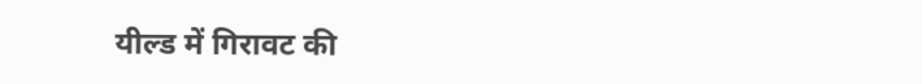यील्ड में गिरावट की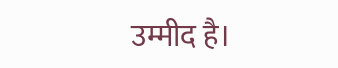उम्मीद है।